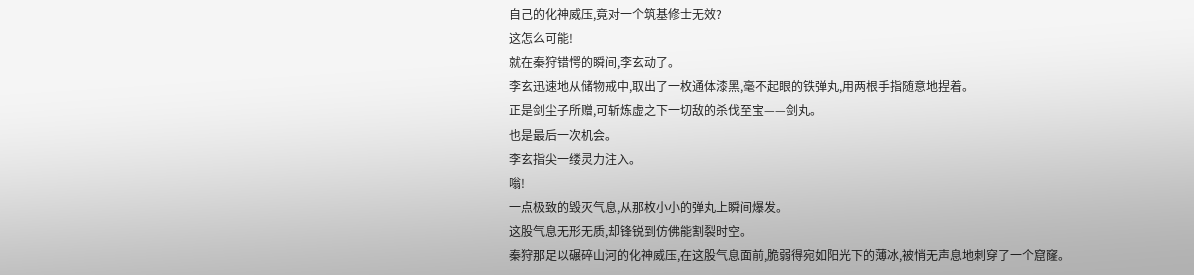自己的化神威压,竟对一个筑基修士无效?
这怎么可能!
就在秦狩错愕的瞬间,李玄动了。
李玄迅速地从储物戒中,取出了一枚通体漆黑,毫不起眼的铁弹丸,用两根手指随意地捏着。
正是剑尘子所赠,可斩炼虚之下一切敌的杀伐至宝——剑丸。
也是最后一次机会。
李玄指尖一缕灵力注入。
嗡!
一点极致的毁灭气息,从那枚小小的弹丸上瞬间爆发。
这股气息无形无质,却锋锐到仿佛能割裂时空。
秦狩那足以碾碎山河的化神威压,在这股气息面前,脆弱得宛如阳光下的薄冰,被悄无声息地刺穿了一个窟窿。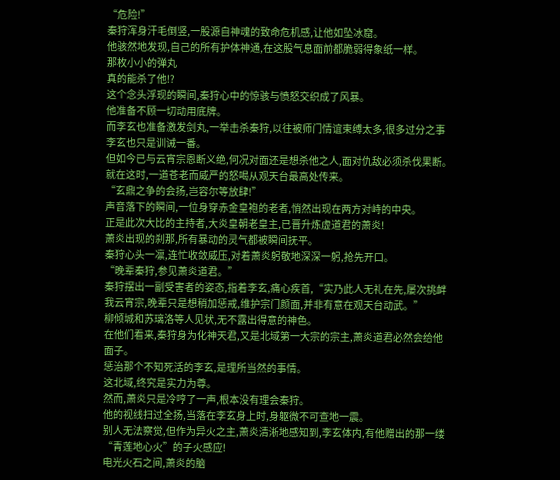“危险!”
秦狩浑身汗毛倒竖,一股源自神魂的致命危机感,让他如坠冰窟。
他骇然地发现,自己的所有护体神通,在这股气息面前都脆弱得象纸一样。
那枚小小的弹丸
真的能杀了他!?
这个念头浮现的瞬间,秦狩心中的惊骇与愤怒交织成了风暴。
他准备不顾一切动用底牌。
而李玄也准备激发剑丸,一举击杀秦狩,以往被师门情谊束缚太多,很多过分之事李玄也只是训诫一番。
但如今已与云宵宗恩断义绝,何况对面还是想杀他之人,面对仇敌必须杀伐果断。
就在这时,一道苍老而威严的怒喝从观天台最高处传来。
“玄鼎之争的会扬,岂容尔等放肆!”
声音落下的瞬间,一位身穿赤金皇袍的老者,悄然出现在两方对峙的中央。
正是此次大比的主持者,大炎皇朝老皇主,已晋升炼虚道君的萧炎!
萧炎出现的刹那,所有暴动的灵气都被瞬间抚平。
秦狩心头一凛,连忙收敛威压,对着萧炎躬敬地深深一躬,抢先开口。
“晚辈秦狩,参见萧炎道君。”
秦狩摆出一副受害者的姿态,指着李玄,痛心疾首,“实乃此人无礼在先,屡次挑衅我云宵宗,晚辈只是想稍加惩戒,维护宗门颜面,并非有意在观天台动武。”
柳倾城和苏璃洛等人见状,无不露出得意的神色。
在他们看来,秦狩身为化神天君,又是北域第一大宗的宗主,萧炎道君必然会给他面子。
惩治那个不知死活的李玄,是理所当然的事情。
这北域,终究是实力为尊。
然而,萧炎只是冷哼了一声,根本没有理会秦狩。
他的视线扫过全扬,当落在李玄身上时,身躯微不可查地一震。
别人无法察觉,但作为异火之主,萧炎清淅地感知到,李玄体内,有他赠出的那一缕“青莲地心火”的子火感应!
电光火石之间,萧炎的脑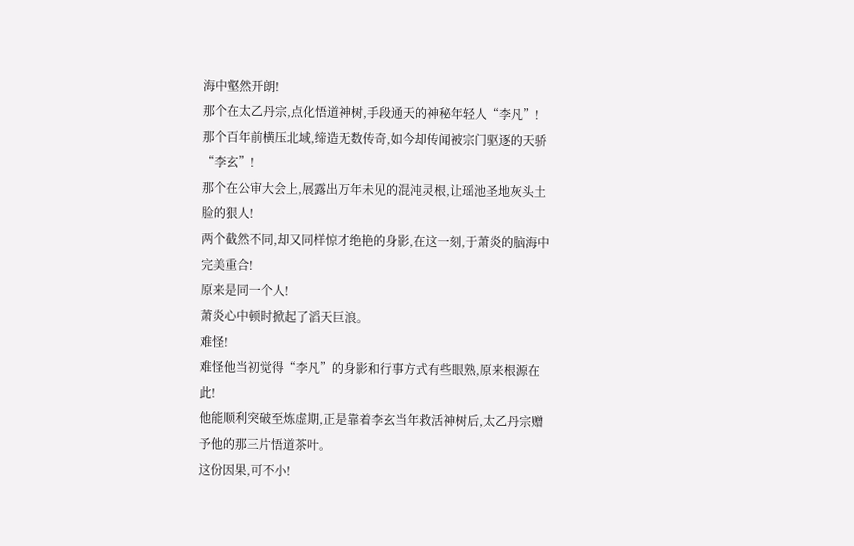海中壑然开朗!
那个在太乙丹宗,点化悟道神树,手段通天的神秘年轻人“李凡”!
那个百年前横压北域,缔造无数传奇,如今却传闻被宗门驱逐的天骄“李玄”!
那个在公审大会上,展露出万年未见的混沌灵根,让瑶池圣地灰头土脸的狠人!
两个截然不同,却又同样惊才绝艳的身影,在这一刻,于萧炎的脑海中完美重合!
原来是同一个人!
萧炎心中顿时掀起了滔天巨浪。
难怪!
难怪他当初觉得“李凡”的身影和行事方式有些眼熟,原来根源在此!
他能顺利突破至炼虚期,正是靠着李玄当年救活神树后,太乙丹宗赠予他的那三片悟道茶叶。
这份因果,可不小!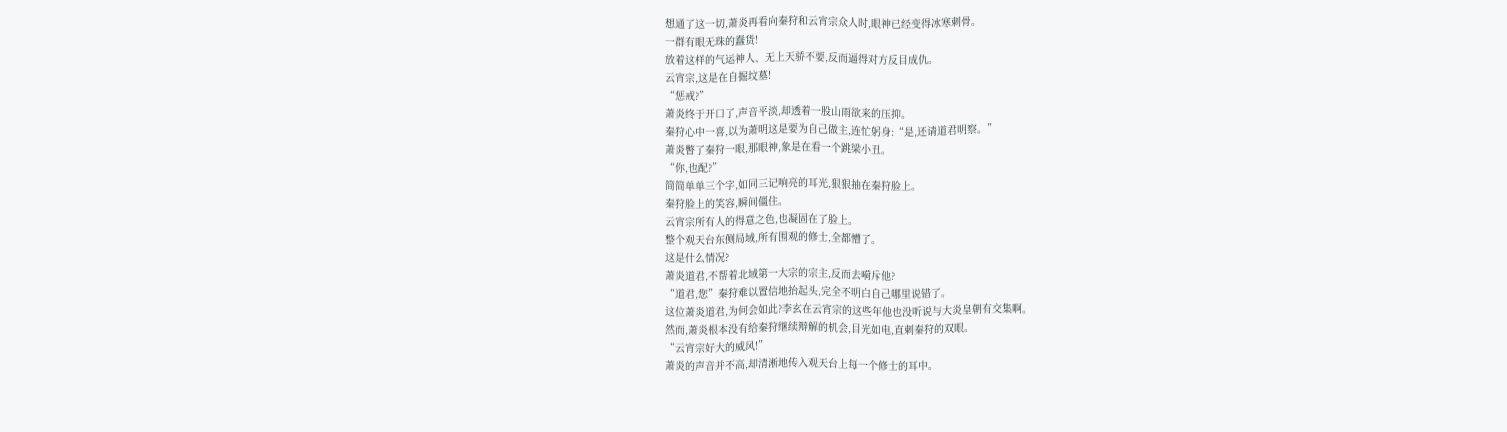想通了这一切,萧炎再看向秦狩和云宵宗众人时,眼神已经变得冰寒刺骨。
一群有眼无珠的蠢货!
放着这样的气运神人、无上天骄不要,反而逼得对方反目成仇。
云宵宗,这是在自掘坟墓!
“惩戒?”
萧炎终于开口了,声音平淡,却透着一股山雨欲来的压抑。
秦狩心中一喜,以为萧明这是要为自己做主,连忙躬身:“是,还请道君明察。”
萧炎瞥了秦狩一眼,那眼神,象是在看一个跳梁小丑。
“你,也配?”
简简单单三个字,如同三记响亮的耳光,狠狠抽在秦狩脸上。
秦狩脸上的笑容,瞬间僵住。
云宵宗所有人的得意之色,也凝固在了脸上。
整个观天台东侧局域,所有围观的修士,全都懵了。
这是什么情况?
萧炎道君,不帮着北域第一大宗的宗主,反而去嗬斥他?
“道君,您”秦狩难以置信地抬起头,完全不明白自己哪里说错了。
这位萧炎道君,为何会如此?李玄在云宵宗的这些年他也没听说与大炎皇朝有交集啊。
然而,萧炎根本没有给秦狩继续辩解的机会,目光如电,直刺秦狩的双眼。
“云宵宗好大的威风!”
萧炎的声音并不高,却清淅地传入观天台上每一个修士的耳中。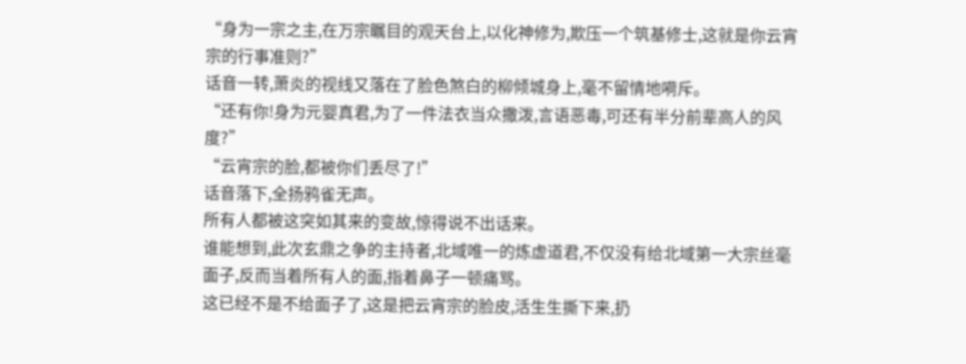“身为一宗之主,在万宗瞩目的观天台上,以化神修为,欺压一个筑基修士,这就是你云宵宗的行事准则?”
话音一转,萧炎的视线又落在了脸色煞白的柳倾城身上,毫不留情地嗬斥。
“还有你!身为元婴真君,为了一件法衣当众撒泼,言语恶毒,可还有半分前辈高人的风度?”
“云宵宗的脸,都被你们丢尽了!”
话音落下,全扬鸦雀无声。
所有人都被这突如其来的变故,惊得说不出话来。
谁能想到,此次玄鼎之争的主持者,北域唯一的炼虚道君,不仅没有给北域第一大宗丝毫面子,反而当着所有人的面,指着鼻子一顿痛骂。
这已经不是不给面子了,这是把云宵宗的脸皮,活生生撕下来,扔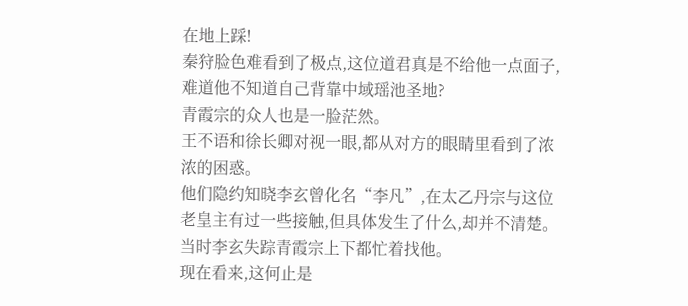在地上踩!
秦狩脸色难看到了极点,这位道君真是不给他一点面子,难道他不知道自己背靠中域瑶池圣地?
青霞宗的众人也是一脸茫然。
王不语和徐长卿对视一眼,都从对方的眼睛里看到了浓浓的困惑。
他们隐约知晓李玄曾化名“李凡”,在太乙丹宗与这位老皇主有过一些接触,但具体发生了什么,却并不清楚。
当时李玄失踪青霞宗上下都忙着找他。
现在看来,这何止是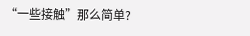“一些接触”那么简单?